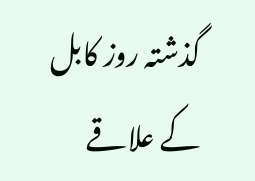گذشتہ روز کابل کے علاقے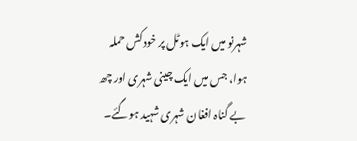شہرنو میں ایک ہوٹل پر خودکش حملہ ہوا، جس میں ایک چینی شہری اور چھ بے گناہ افغان شہری شہید ہوگئے۔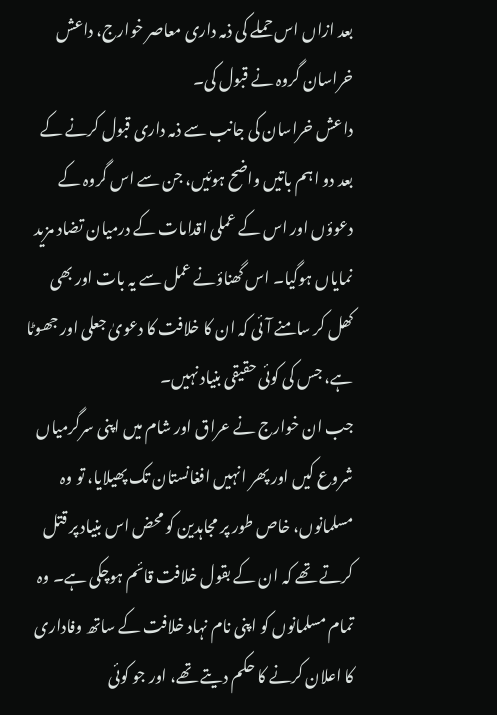بعد ازاں اس حملے کی ذمہ داری معاصر خوارج، داعش خراسان گروہ نے قبول کی۔
داعش خراسان کی جانب سے ذمہ داری قبول کرنے کے بعد دو اہم باتیں واضح ہوئیں، جن سے اس گروہ کے دعوؤں اور اس کے عملی اقدامات کے درمیان تضاد مزید نمایاں ہوگیا۔ اس گھناؤنے عمل سے یہ بات اور بھی کھل کر سامنے آئی کہ ان کا خلافت کا دعویٰ جعلی اور جھوٹا ہے، جس کی کوئی حقیقی بنیاد نہیں۔
جب ان خوارج نے عراق اور شام میں اپنی سرگرمیاں شروع کیں اور پھر انہیں افغانستان تک پھیلایا، تو وہ مسلمانوں، خاص طور پر مجاہدین کو محض اس بنیاد پر قتل کرتے تھے کہ ان کے بقول خلافت قائم ہوچکی ہے۔ وہ تمام مسلمانوں کو اپنی نام نہاد خلافت کے ساتھ وفاداری کا اعلان کرنے کا حکم دیتے تھے، اور جو کوئی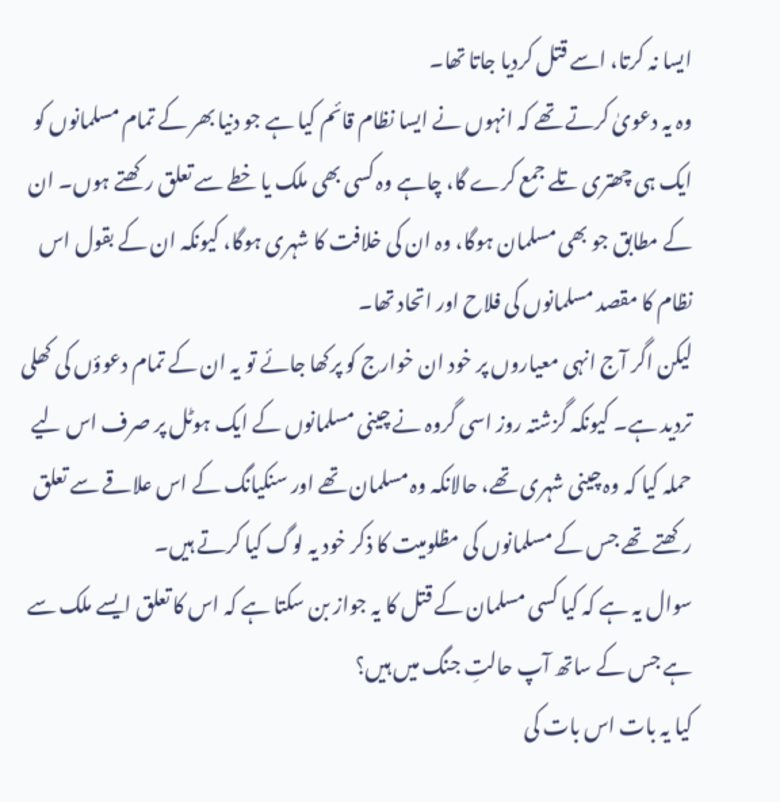ایسا نہ کرتا، اسے قتل کردیا جاتا تھا۔
وہ یہ دعویٰ کرتے تھے کہ انہوں نے ایسا نظام قائم کیا ہے جو دنیا بھر کے تمام مسلمانوں کو ایک ہی چھتری تلے جمع کرے گا، چاہے وہ کسی بھی ملک یا خطے سے تعلق رکھتے ہوں۔ ان کے مطابق جو بھی مسلمان ہوگا، وہ ان کی خلافت کا شہری ہوگا، کیونکہ ان کے بقول اس نظام کا مقصد مسلمانوں کی فلاح اور اتحاد تھا۔
لیکن اگر آج انہی معیاروں پر خود ان خوارج کو پرکھا جائے تو یہ ان کے تمام دعوؤں کی کھلی تردید ہے۔ کیونکہ گزشتہ روز اسی گروہ نے چینی مسلمانوں کے ایک ہوٹل پر صرف اس لیے حملہ کیا کہ وہ چینی شہری تھے، حالانکہ وہ مسلمان تھے اور سنکیانگ کے اس علاقے سے تعلق رکھتے تھے جس کے مسلمانوں کی مظلومیت کا ذکر خود یہ لوگ کیا کرتے ہیں۔
سوال یہ ہے کہ کیا کسی مسلمان کے قتل کا یہ جواز بن سکتا ہے کہ اس کا تعلق ایسے ملک سے ہے جس کے ساتھ آپ حالتِ جنگ میں ہیں؟
کیا یہ بات اس بات کی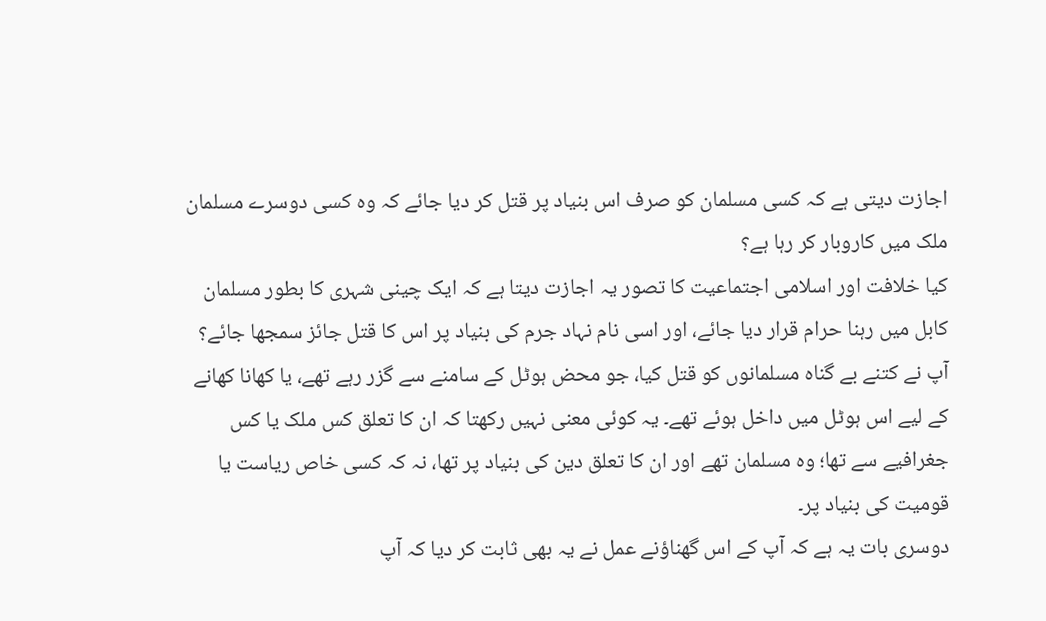اجازت دیتی ہے کہ کسی مسلمان کو صرف اس بنیاد پر قتل کر دیا جائے کہ وہ کسی دوسرے مسلمان ملک میں کاروبار کر رہا ہے؟
کیا خلافت اور اسلامی اجتماعیت کا تصور یہ اجازت دیتا ہے کہ ایک چینی شہری کا بطور مسلمان کابل میں رہنا حرام قرار دیا جائے، اور اسی نام نہاد جرم کی بنیاد پر اس کا قتل جائز سمجھا جائے؟
آپ نے کتنے بے گناہ مسلمانوں کو قتل کیا، جو محض ہوٹل کے سامنے سے گزر رہے تھے، یا کھانا کھانے کے لیے اس ہوٹل میں داخل ہوئے تھے۔ یہ کوئی معنی نہیں رکھتا کہ ان کا تعلق کس ملک یا کس جغرافیے سے تھا؛ وہ مسلمان تھے اور ان کا تعلق دین کی بنیاد پر تھا، نہ کہ کسی خاص ریاست یا قومیت کی بنیاد پر۔
دوسری بات یہ ہے کہ آپ کے اس گھناؤنے عمل نے یہ بھی ثابت کر دیا کہ آپ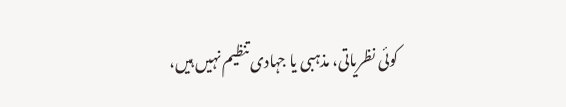کوئی نظریاتی، مذہبی یا جہادی تنظیم نہیں ہیں،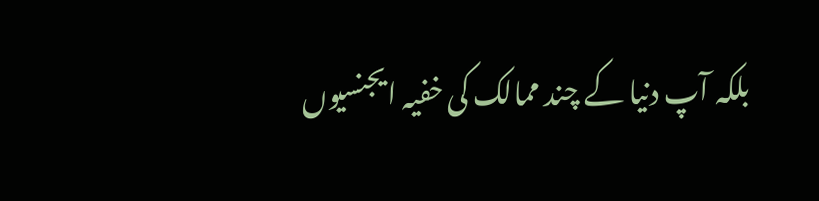بلکہ آپ دنیا کے چند ممالک کی خفیہ ایجنسیوں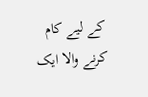کے لیے کام کرنے والا ایک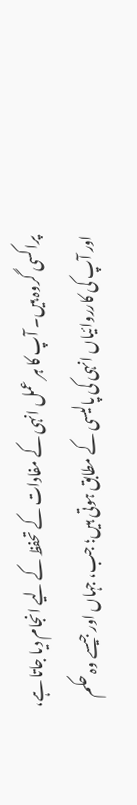پراکسی گروہ ہیں۔ آپ کا ہر عمل انہی کے مفادات کے تحفظ کے لیے انجام دیا جاتا ہے، اور آپ کی کارروائیاں انہی کی پالیسی کے مطابق ہوتی ہیں؛ جب، جہاں اور جیسے وہ حکم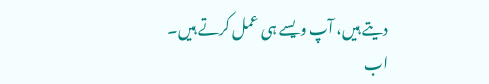دیتے ہیں، آپ ویسے ہی عمل کرتے ہیں۔
اب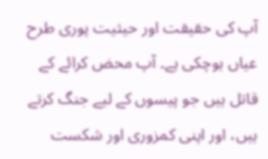آپ کی حقیقت اور حیثیت پوری طرح عیاں ہوچکی ہے۔ آپ محض کرائے کے قاتل ہیں جو پیسوں کے لیے جنگ کرتے ہیں، اور اپنی کمزوری اور شکست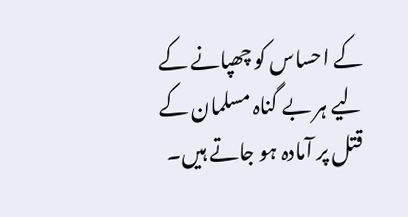کے احساس کو چھپانے کے لیے ہر بے گناہ مسلمان کے قتل پر آمادہ ہو جاتے ہیں۔